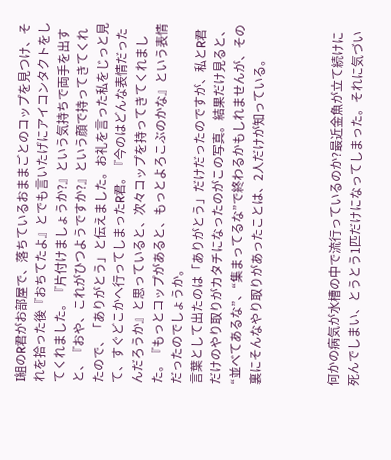I組のR君がお部屋で、落ちているおままごとのコップを見つけ、それを拾った後『おちてたよ』とでも言いたげにアイコンタクトをしてくれました。『片付けましょうか?』という気持ちで両手を出すと、『おや、これがひつようですか?』という顔で持ってきてくれたので、「ありがとう」と伝えました。お礼を言った私をじっと見て、すぐどこかへ行ってしまったR君。『今のはどんな表情だったんだろうか』と思っていると、次々コップを持ってきてくれました。『もっとコップがあると、もっとよろこぶのかな』という表情だったのでしょうか。
言葉として出たのは「ありがとう」だけだったのですが、私とR君だけのやり取りがカタチになったのがこの写真。結果だけ見ると、“並べてあるな”、“集まってるな”で終わるかもしれませんが、その裏にそんなやり取りがあったことは、2人だけが知っている。



何かの病気が水槽の中で流行っているのか?最近金魚が立て続けに死んでしまい、とうとう1匹だけになってしまった。それに気づい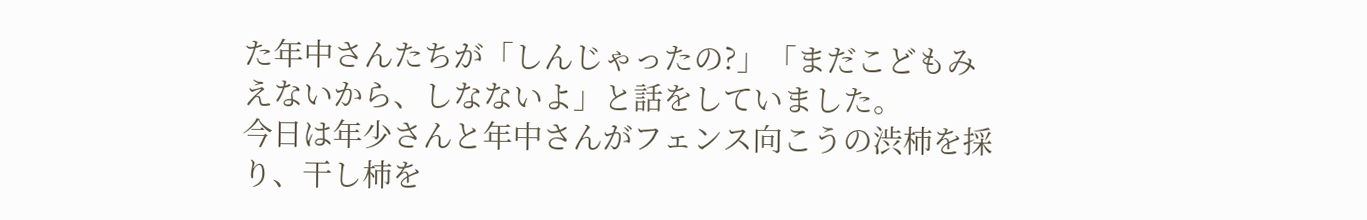た年中さんたちが「しんじゃったの?」「まだこどもみえないから、しなないよ」と話をしていました。
今日は年少さんと年中さんがフェンス向こうの渋柿を採り、干し柿を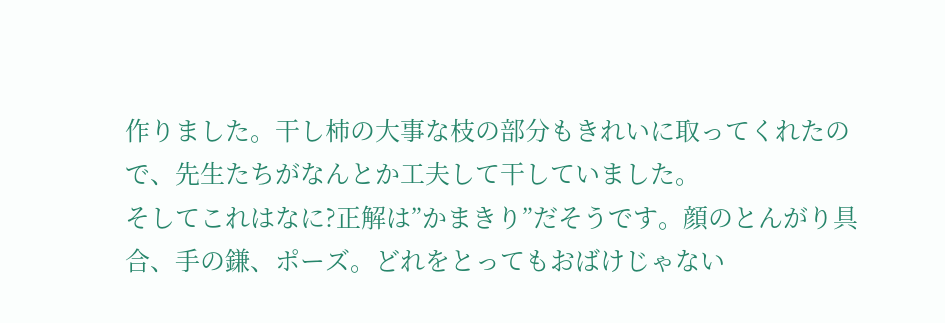作りました。干し柿の大事な枝の部分もきれいに取ってくれたので、先生たちがなんとか工夫して干していました。
そしてこれはなに?正解は”かまきり”だそうです。顔のとんがり具合、手の鎌、ポーズ。どれをとってもおばけじゃない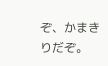ぞ、かまきりだぞ。